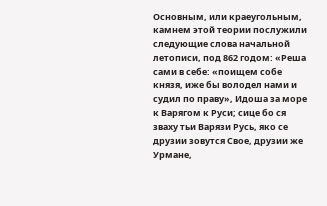Основным, или краеугольным, камнем этой теории послужили следующие слова начальной летописи, под 862 годом: «Реша сами в себе: «поищем собе князя, иже бы володел нами и судил по праву», Идоша за море к Варягом к Руси; сице бо ся зваху тьи Варязи Русь, яко се друзии зовутся Свое, друзии же Урмане,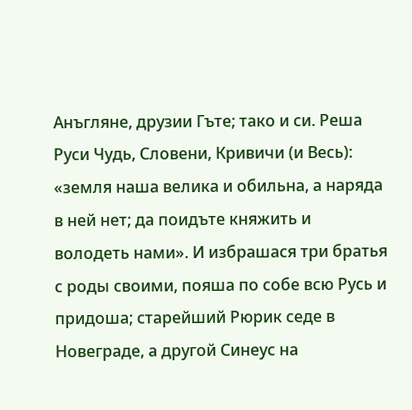Анъгляне, друзии Гъте; тако и си. Реша Руси Чудь, Словени, Кривичи (и Весь): «земля наша велика и обильна, а наряда в ней нет; да поидъте княжить и володеть нами». И избрашася три братья с роды своими, пояша по собе всю Русь и придоша; старейший Рюрик седе в Новеграде, а другой Синеус на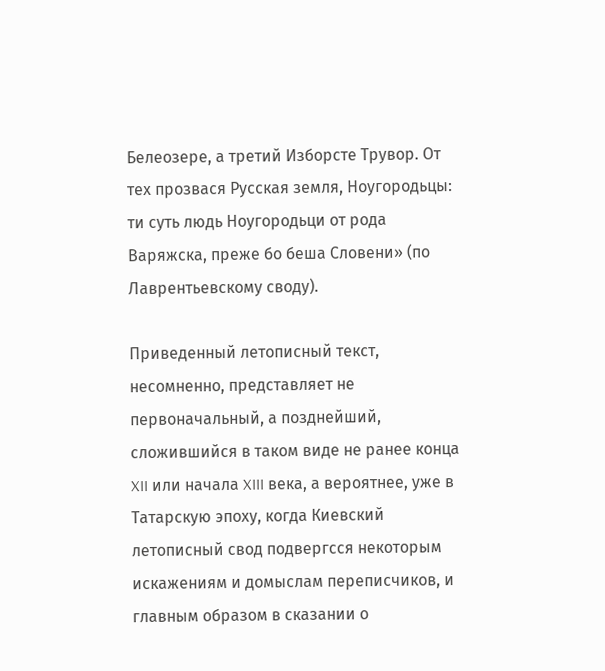Белеозере, а третий Изборсте Трувор. От тех прозвася Русская земля, Ноугородьцы: ти суть людь Ноугородьци от рода Варяжска, преже бо беша Словени» (по Лаврентьевскому своду).

Приведенный летописный текст, несомненно, представляет не первоначальный, а позднейший, сложившийся в таком виде не ранее конца XII или начала XIII века, а вероятнее, уже в Татарскую эпоху, когда Киевский летописный свод подвергсся некоторым искажениям и домыслам переписчиков, и главным образом в сказании о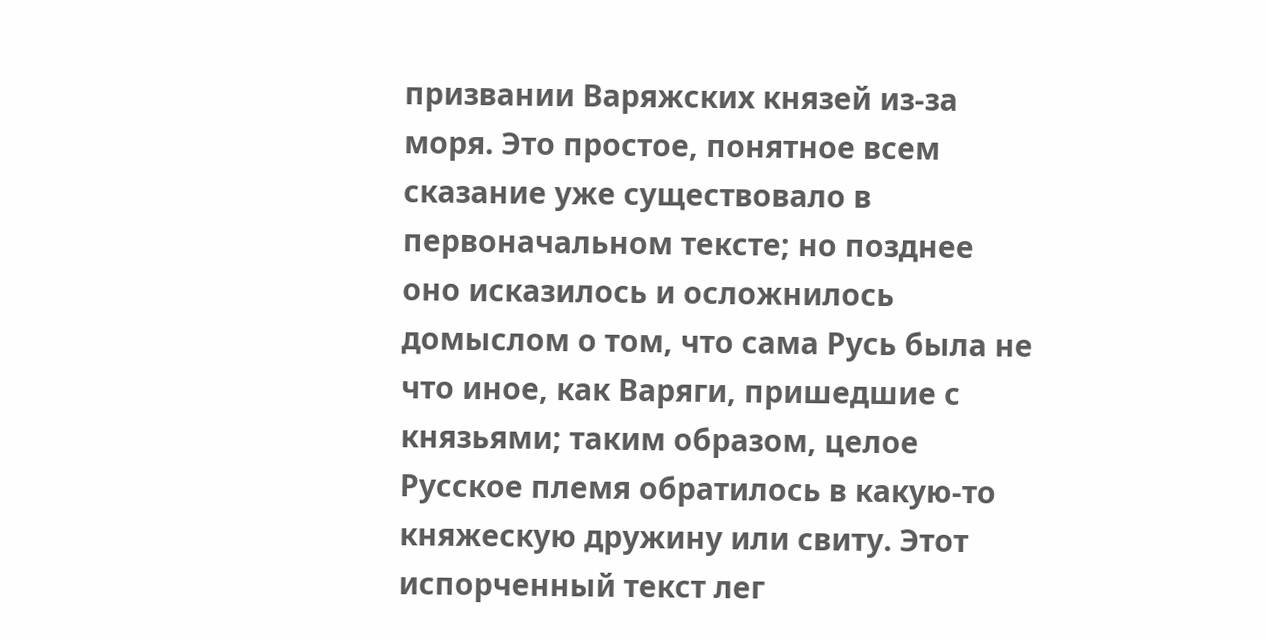призвании Варяжских князей из-за моря. Это простое, понятное всем сказание уже существовало в первоначальном тексте; но позднее оно исказилось и осложнилось домыслом о том, что сама Русь была не что иное, как Варяги, пришедшие с князьями; таким образом, целое Русское племя обратилось в какую-то княжескую дружину или свиту. Этот испорченный текст лег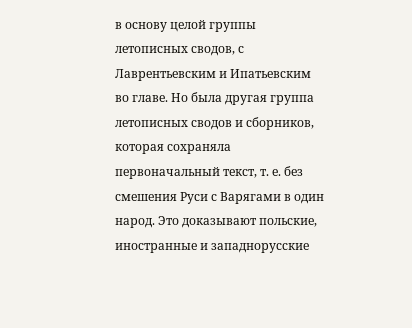в основу целой группы летописных сводов, с Лаврентьевским и Ипатьевским во главе. Но была другая группа летописных сводов и сборников, которая сохраняла первоначальный текст, т. е. без смешения Руси с Варягами в один народ. Это доказывают польские, иностранные и западнорусские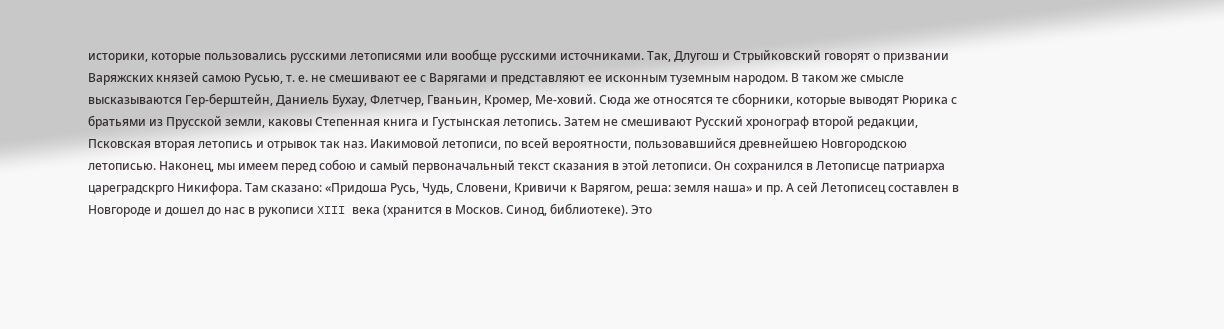историки, которые пользовались русскими летописями или вообще русскими источниками. Так, Длугош и Стрыйковский говорят о призвании Варяжских князей самою Русью, т. е. не смешивают ее с Варягами и представляют ее исконным туземным народом. В таком же смысле высказываются Гер-берштейн, Даниель Бухау, Флетчер, Гваньин, Кромер, Ме-ховий. Сюда же относятся те сборники, которые выводят Рюрика с братьями из Прусской земли, каковы Степенная книга и Густынская летопись. Затем не смешивают Русский хронограф второй редакции, Псковская вторая летопись и отрывок так наз. Иакимовой летописи, по всей вероятности, пользовавшийся древнейшею Новгородскою летописью. Наконец, мы имеем перед собою и самый первоначальный текст сказания в этой летописи. Он сохранился в Летописце патриарха цареградскрго Никифора. Там сказано: «Придоша Русь, Чудь, Словени, Кривичи к Варягом, реша: земля наша» и пр. А сей Летописец составлен в Новгороде и дошел до нас в рукописи XIII века (хранится в Москов. Синод, библиотеке). Это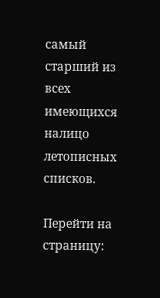самый старший из всех имеющихся налицо летописных списков.

Перейти на страницу: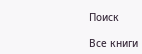Поиск

Все книги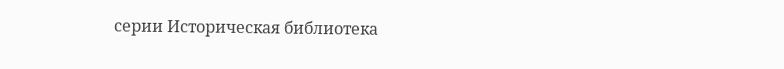серии Историческая библиотека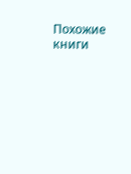Похожие книги